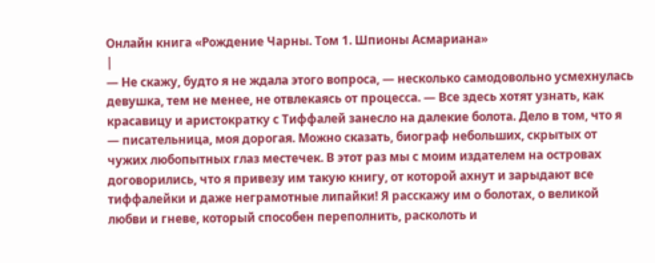Онлайн книга «Рождение Чарны. Том 1. Шпионы Асмариана»
|
— Не скажу, будто я не ждала этого вопроса, — несколько самодовольно усмехнулась девушка, тем не менее, не отвлекаясь от процесса. — Все здесь хотят узнать, как красавицу и аристократку с Тиффалей занесло на далекие болота. Дело в том, что я — писательница, моя дорогая. Можно сказать, биограф небольших, скрытых от чужих любопытных глаз местечек. В этот раз мы с моим издателем на островах договорились, что я привезу им такую книгу, от которой ахнут и зарыдают все тиффалейки и даже неграмотные липайки! Я расскажу им о болотах, о великой любви и гневе, который способен переполнить, расколоть и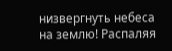низвергнуть небеса на землю! Распаляя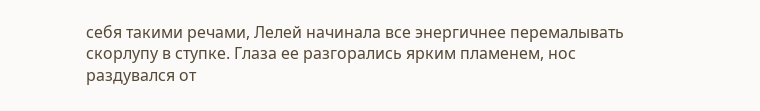себя такими речами, Лелей начинала все энергичнее перемалывать скорлупу в ступке. Глаза ее разгорались ярким пламенем, нос раздувался от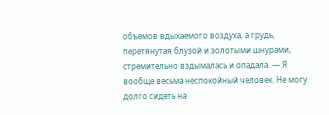объемов вдыхаемого воздуха, а грудь, перетянутая блузой и золотыми шнурами, стремительно вздымалась и опадала. — Я вообще весьма неспокойный человек. Не могу долго сидеть на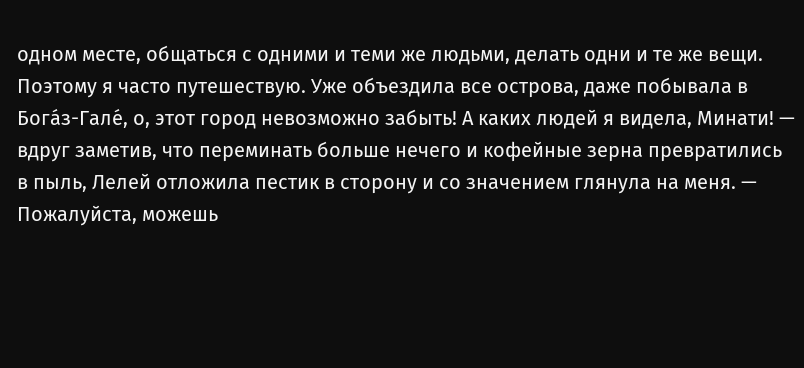одном месте, общаться с одними и теми же людьми, делать одни и те же вещи. Поэтому я часто путешествую. Уже объездила все острова, даже побывала в Бога́з-Гале́, о, этот город невозможно забыть! А каких людей я видела, Минати! — вдруг заметив, что переминать больше нечего и кофейные зерна превратились в пыль, Лелей отложила пестик в сторону и со значением глянула на меня. — Пожалуйста, можешь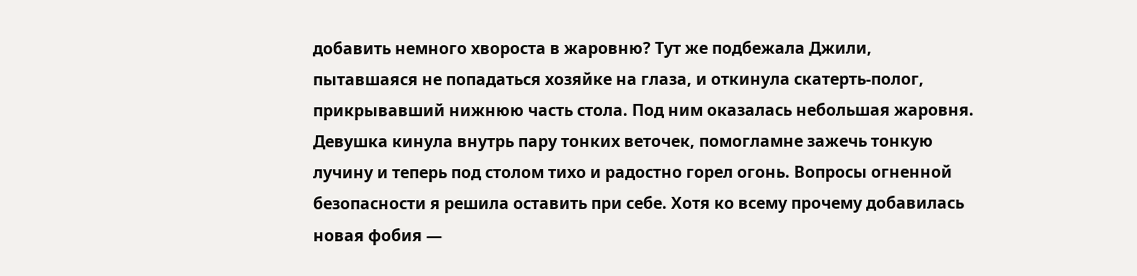добавить немного хвороста в жаровню? Тут же подбежала Джили, пытавшаяся не попадаться хозяйке на глаза, и откинула скатерть-полог, прикрывавший нижнюю часть стола. Под ним оказалась небольшая жаровня. Девушка кинула внутрь пару тонких веточек, помогламне зажечь тонкую лучину и теперь под столом тихо и радостно горел огонь. Вопросы огненной безопасности я решила оставить при себе. Хотя ко всему прочему добавилась новая фобия —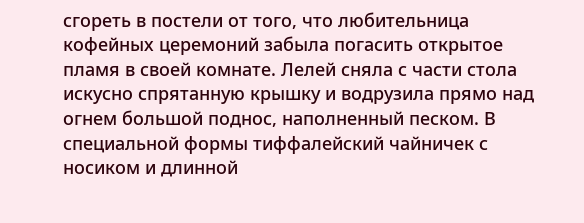сгореть в постели от того, что любительница кофейных церемоний забыла погасить открытое пламя в своей комнате. Лелей сняла с части стола искусно спрятанную крышку и водрузила прямо над огнем большой поднос, наполненный песком. В специальной формы тиффалейский чайничек с носиком и длинной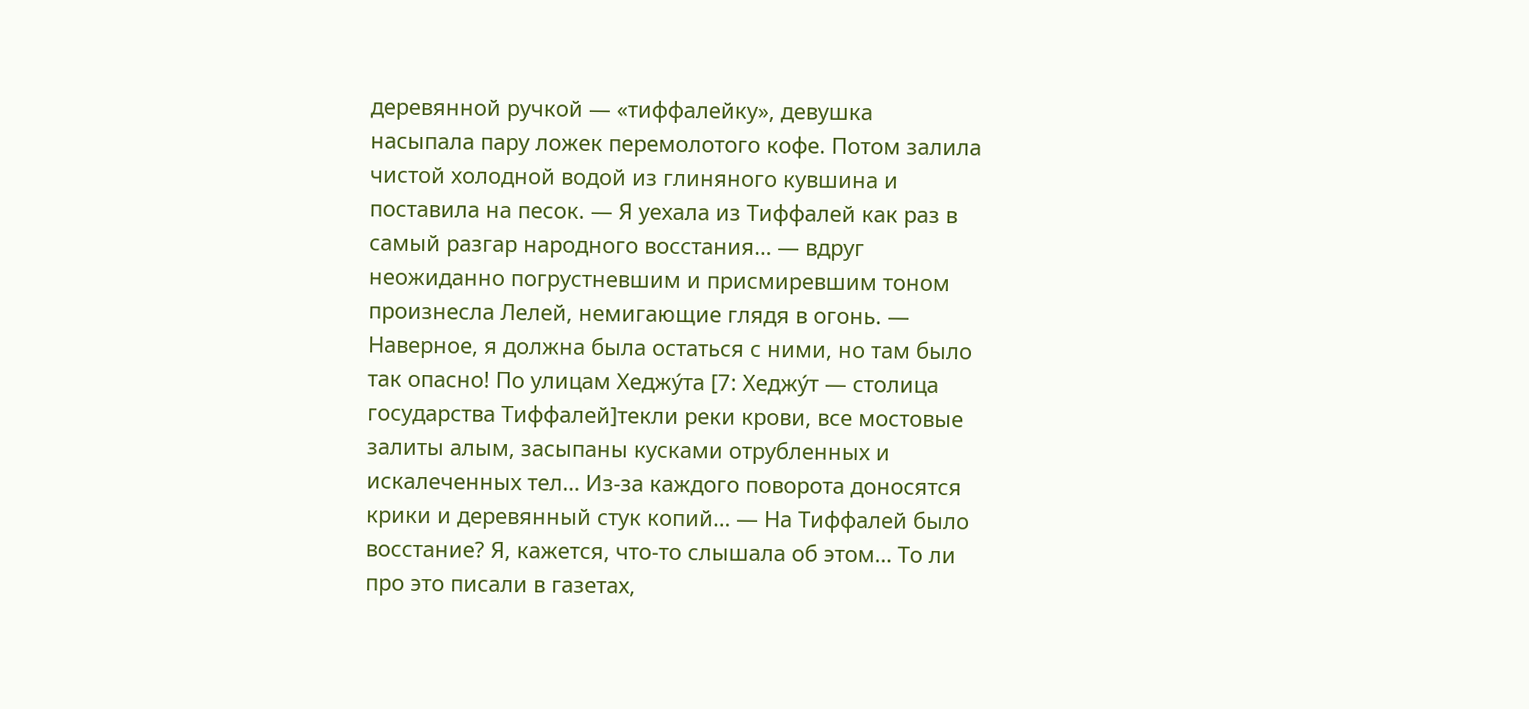деревянной ручкой — «тиффалейку», девушка насыпала пару ложек перемолотого кофе. Потом залила чистой холодной водой из глиняного кувшина и поставила на песок. — Я уехала из Тиффалей как раз в самый разгар народного восстания… — вдруг неожиданно погрустневшим и присмиревшим тоном произнесла Лелей, немигающие глядя в огонь. — Наверное, я должна была остаться с ними, но там было так опасно! По улицам Хеджу́та [7: Хеджу́т — столица государства Тиффалей]текли реки крови, все мостовые залиты алым, засыпаны кусками отрубленных и искалеченных тел… Из-за каждого поворота доносятся крики и деревянный стук копий… — На Тиффалей было восстание? Я, кажется, что-то слышала об этом… То ли про это писали в газетах,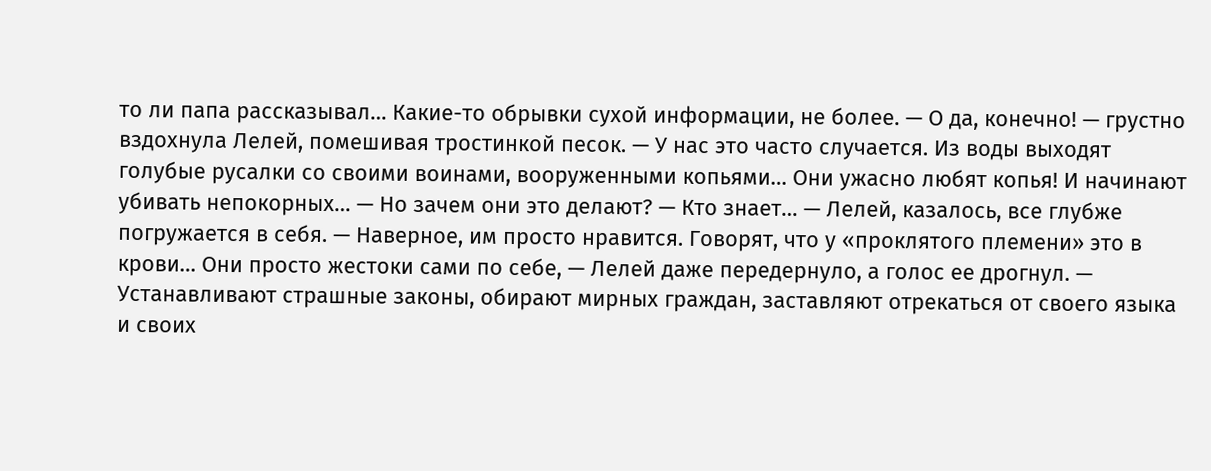то ли папа рассказывал… Какие-то обрывки сухой информации, не более. — О да, конечно! — грустно вздохнула Лелей, помешивая тростинкой песок. — У нас это часто случается. Из воды выходят голубые русалки со своими воинами, вооруженными копьями… Они ужасно любят копья! И начинают убивать непокорных… — Но зачем они это делают? — Кто знает… — Лелей, казалось, все глубже погружается в себя. — Наверное, им просто нравится. Говорят, что у «проклятого племени» это в крови… Они просто жестоки сами по себе, — Лелей даже передернуло, а голос ее дрогнул. — Устанавливают страшные законы, обирают мирных граждан, заставляют отрекаться от своего языка и своих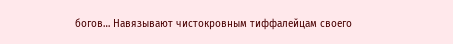богов… Навязывают чистокровным тиффалейцам своего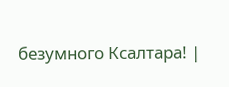безумного Ксалтара! |